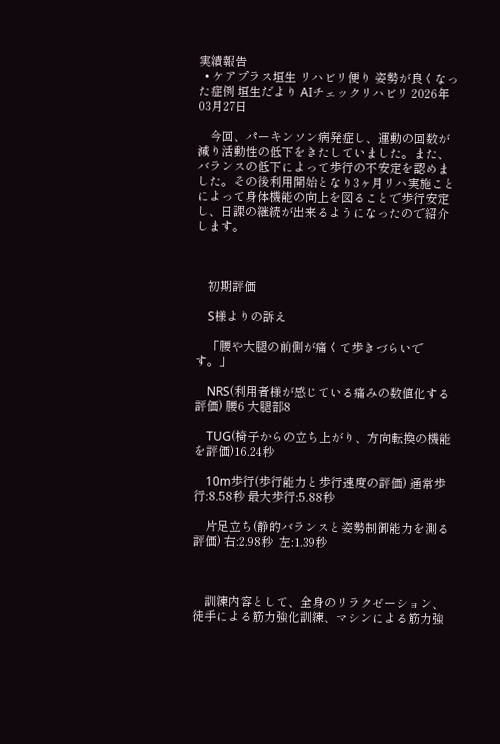実績報告
  • ケアプラス垣生 リハビリ便り 姿勢が良くなった症例 垣生だより AIチェックリハビリ 2026年03月27日

    今回、パーキンソン病発症し、運動の回数が減り活動性の低下をきたしていました。また、バランスの低下によって歩行の不安定を認めました。その後利用開始となり3ヶ月リハ実施ことによって身体機能の向上を図ることで歩行安定し、日課の継続が出来るようになったので紹介します。



    初期評価

    S様よりの訴え

    「腰や大腿の前側が痛くて歩きづらいです。」

    NRS(利用者様が感じている痛みの数値化する評価) 腰6 大腿部8

    TUG(椅子からの立ち上がり、方向転換の機能を評価)16.24秒

    10m歩行(歩行能力と歩行速度の評価) 通常歩行:8.58秒 最大歩行:5.88秒

    片足立ち(静的バランスと姿勢制御能力を測る評価) 右:2.98秒  左:1.39秒



    訓練内容として、全身のリラクゼーション、徒手による筋力強化訓練、マシンによる筋力強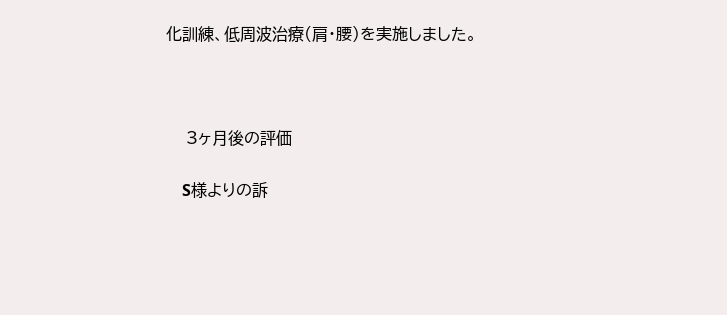化訓練、低周波治療(肩・腰)を実施しました。



    3ヶ月後の評価

    S様よりの訴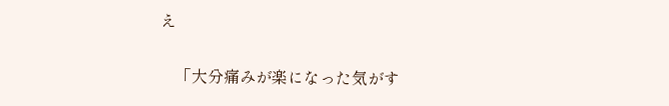え

    「大分痛みが楽になった気がす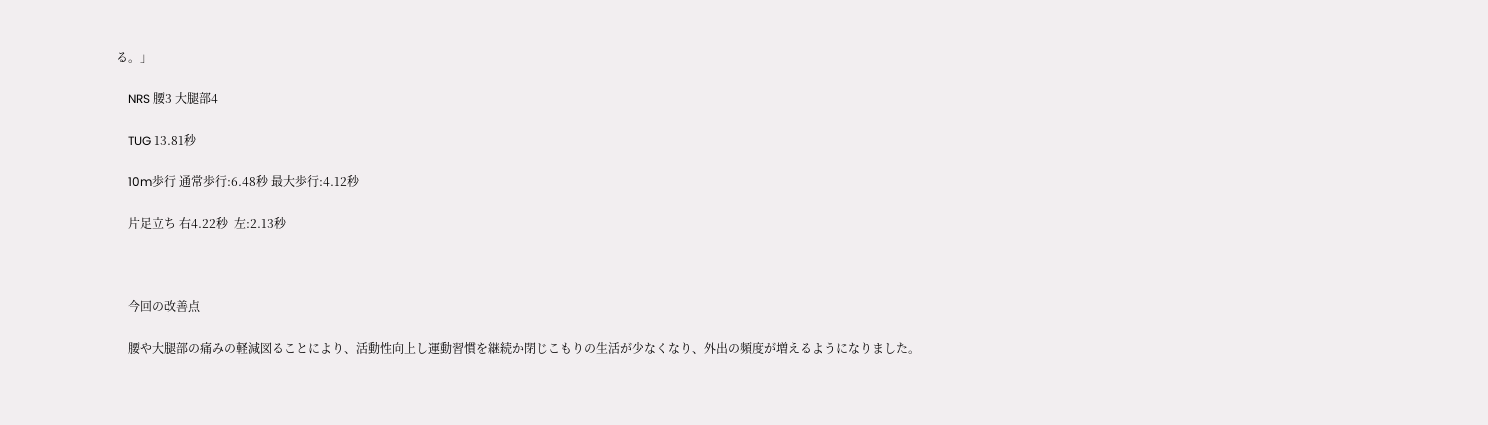る。」

    NRS 腰3 大腿部4

    TUG 13.81秒

    10m歩行 通常歩行:6.48秒 最大歩行:4.12秒

    片足立ち 右4.22秒  左:2.13秒



    今回の改善点

    腰や大腿部の痛みの軽減図ることにより、活動性向上し運動習慣を継続か閉じこもりの生活が少なくなり、外出の頻度が増えるようになりました。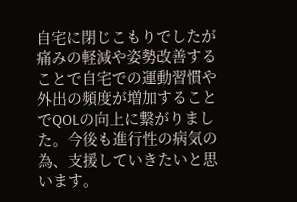自宅に閉じこもりでしたが痛みの軽減や姿勢改善することで自宅での運動習慣や外出の頻度が増加することでQOLの向上に繋がりました。今後も進行性の病気の為、支援していきたいと思います。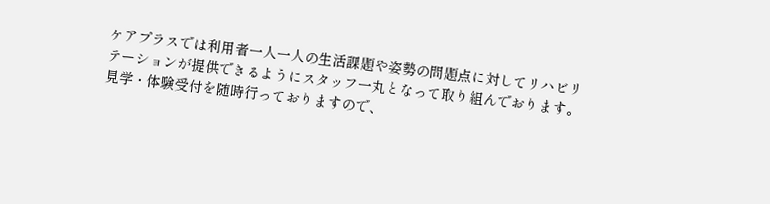ケアプラスでは利用者一人一人の生活課題や姿勢の問題点に対してリハビリテーションが提供できるようにスタッフ一丸となって取り組んでおります。見学・体験受付を随時行っておりますので、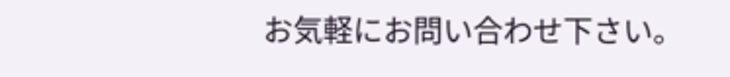お気軽にお問い合わせ下さい。